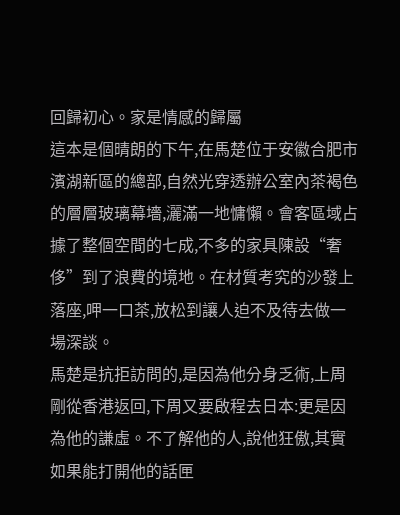回歸初心。家是情感的歸屬
這本是個晴朗的下午,在馬楚位于安徽合肥市濱湖新區的總部,自然光穿透辦公室內茶褐色的層層玻璃幕墻,灑滿一地慵懶。會客區域占據了整個空間的七成,不多的家具陳設“奢侈”到了浪費的境地。在材質考究的沙發上落座,呷一口茶,放松到讓人迫不及待去做一場深談。
馬楚是抗拒訪問的,是因為他分身乏術,上周剛從香港返回,下周又要啟程去日本:更是因為他的謙虛。不了解他的人,說他狂傲,其實如果能打開他的話匣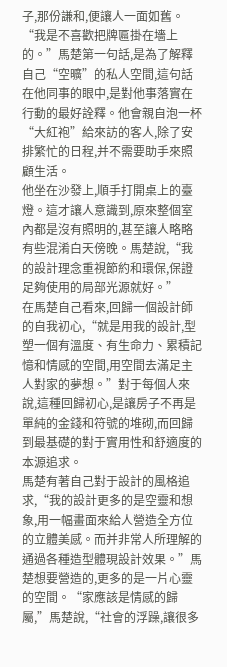子,那份謙和,便讓人一面如舊。
“我是不喜歡把牌匾掛在墻上的。”馬楚第一句話,是為了解釋自己“空曠”的私人空間,這句話在他同事的眼中,是對他事落實在行動的最好詮釋。他會親自泡一杯
“大紅袍”給來訪的客人,除了安排繁忙的日程,并不需要助手來照顧生活。
他坐在沙發上,順手打開桌上的臺燈。這才讓人意識到,原來整個室內都是沒有照明的,甚至讓人略略有些混淆白天傍晚。馬楚說,“我的設計理念重視節約和環保,保證足夠使用的局部光源就好。”
在馬楚自己看來,回歸一個設計師的自我初心,“就是用我的設計,型塑一個有溫度、有生命力、累積記憶和情感的空間,用空間去滿足主人對家的夢想。”對于每個人來說,這種回歸初心,是讓房子不再是單純的金錢和符號的堆砌,而回歸到最基礎的對于實用性和舒適度的本源追求。
馬楚有著自己對于設計的風格追求,“我的設計更多的是空靈和想象,用一幅畫面來給人營造全方位的立體美感。而并非常人所理解的通過各種造型體現設計效果。”馬楚想要營造的,更多的是一片心靈的空間。“家應該是情感的歸屬,”馬楚說,“社會的浮躁,讓很多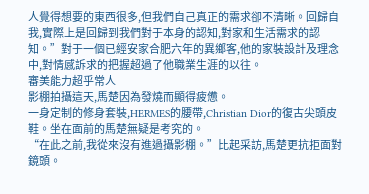人覺得想要的東西很多,但我們自己真正的需求卻不清晰。回歸自我,實際上是回歸到我們對于本身的認知,對家和生活需求的認知。”對于一個已經安家合肥六年的異鄉客,他的家裝設計及理念中,對情感訴求的把握超過了他職業生涯的以往。
審美能力超乎常人
影棚拍攝這天,馬楚因為發燒而顯得疲憊。
一身定制的修身套裝,HERMES的腰帶,Christian Dior的復古尖頭皮鞋。坐在面前的馬楚無疑是考究的。
“在此之前,我從來沒有進過攝影棚。”比起采訪,馬楚更抗拒面對鏡頭。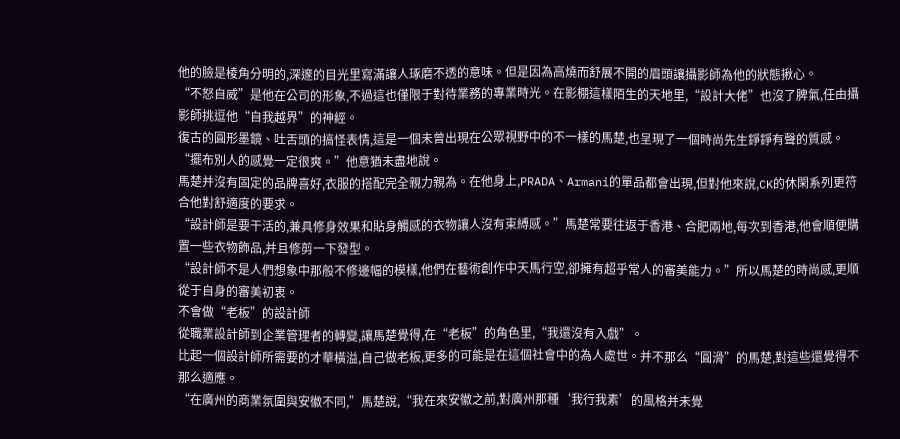他的臉是棱角分明的,深邃的目光里寫滿讓人琢磨不透的意味。但是因為高燒而舒展不開的眉頭讓攝影師為他的狀態揪心。
“不怒自威”是他在公司的形象,不過這也僅限于對待業務的專業時光。在影棚這樣陌生的天地里,“設計大佬”也沒了脾氣,任由攝影師挑逗他“自我越界”的神經。
復古的圓形墨鏡、吐舌頭的搞怪表情,這是一個未曾出現在公眾視野中的不一樣的馬楚,也呈現了一個時尚先生錚錚有聲的質感。
“擺布別人的感覺一定很爽。”他意猶未盡地說。
馬楚并沒有固定的品牌喜好,衣服的搭配完全親力親為。在他身上,PRADA、Armani的單品都會出現,但對他來說,CK的休閑系列更符合他對舒適度的要求。
“設計師是要干活的,兼具修身效果和貼身觸感的衣物讓人沒有束縛感。”馬楚常要往返于香港、合肥兩地,每次到香港,他會順便購置一些衣物飾品,并且修剪一下發型。
“設計師不是人們想象中那般不修邊幅的模樣,他們在藝術創作中天馬行空,卻擁有超乎常人的審美能力。”所以馬楚的時尚感,更順從于自身的審美初衷。
不會做“老板”的設計師
從職業設計師到企業管理者的轉變,讓馬楚覺得,在“老板”的角色里,“我還沒有入戲”。
比起一個設計師所需要的才華橫溢,自己做老板,更多的可能是在這個社會中的為人處世。并不那么“圓滑”的馬楚,對這些還覺得不那么適應。
“在廣州的商業氛圍與安徽不同,”馬楚說,“我在來安徽之前,對廣州那種‘我行我素’的風格并未覺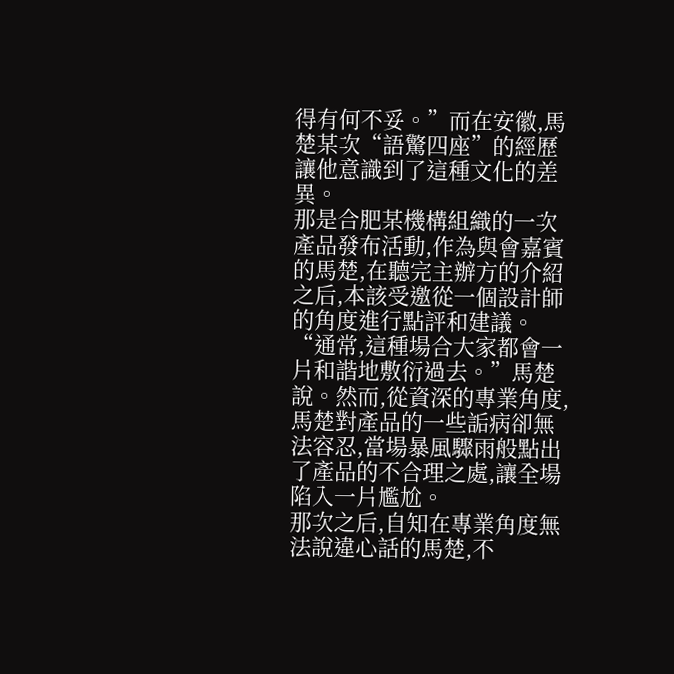得有何不妥。”而在安徽,馬楚某次“語驚四座”的經歷讓他意識到了這種文化的差異。
那是合肥某機構組織的一次產品發布活動,作為與會嘉賓的馬楚,在聽完主辦方的介紹之后,本該受邀從一個設計師的角度進行點評和建議。“通常,這種場合大家都會一片和諧地敷衍過去。”馬楚說。然而,從資深的專業角度,馬楚對產品的一些詬病卻無法容忍,當場暴風驟雨般點出了產品的不合理之處,讓全場陷入一片尷尬。
那次之后,自知在專業角度無法說違心話的馬楚,不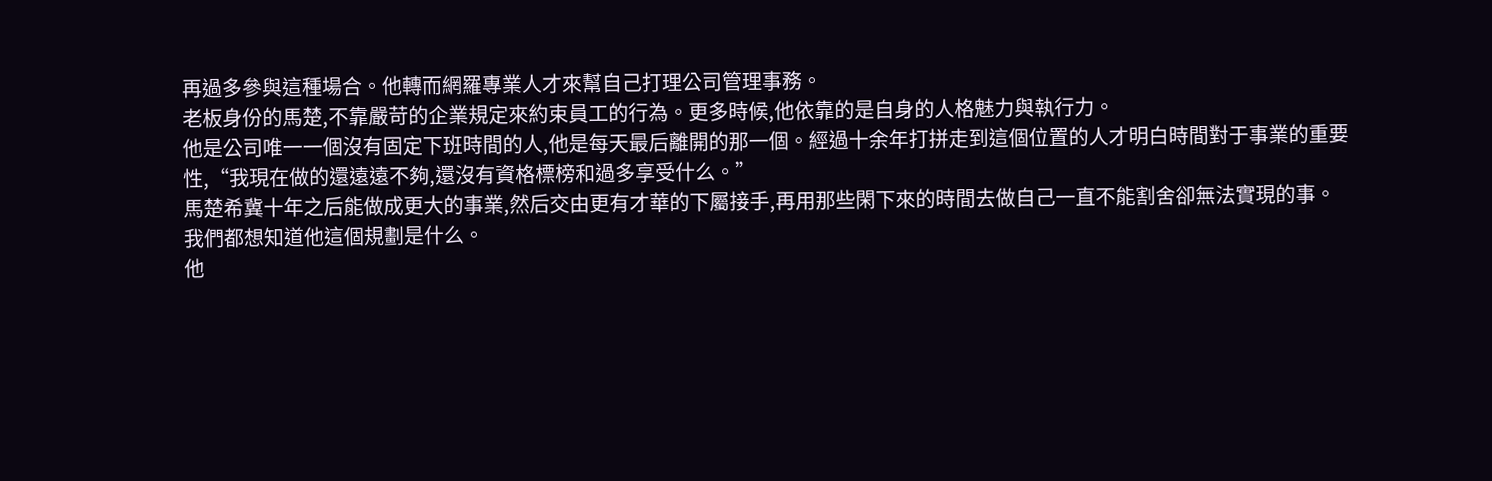再過多參與這種場合。他轉而網羅專業人才來幫自己打理公司管理事務。
老板身份的馬楚,不靠嚴苛的企業規定來約束員工的行為。更多時候,他依靠的是自身的人格魅力與執行力。
他是公司唯一一個沒有固定下班時間的人,他是每天最后離開的那一個。經過十余年打拼走到這個位置的人才明白時間對于事業的重要性,“我現在做的還遠遠不夠,還沒有資格標榜和過多享受什么。”
馬楚希冀十年之后能做成更大的事業,然后交由更有才華的下屬接手,再用那些閑下來的時間去做自己一直不能割舍卻無法實現的事。
我們都想知道他這個規劃是什么。
他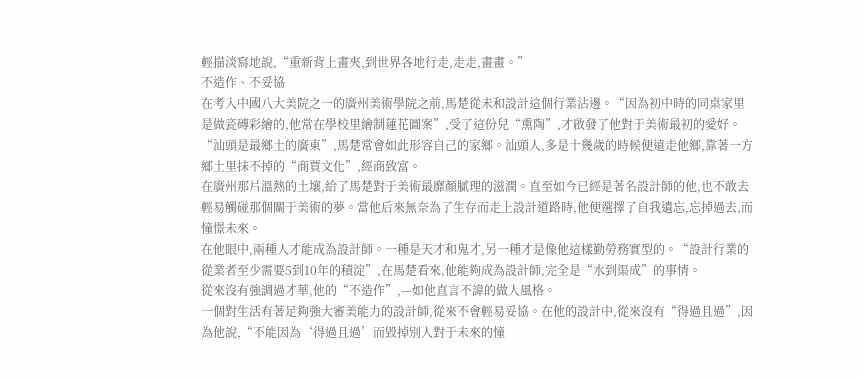輕描淡寫地說,“重新背上畫夾,到世界各地行走,走走,畫畫。”
不造作、不妥協
在考入中國八大美院之一的廣州美術學院之前,馬楚從未和設計這個行業沾邊。“因為初中時的同桌家里是做瓷磚彩繪的,他常在學校里繪制蓮花圖案”,受了這份兒“熏陶”,才啟發了他對于美術最初的愛好。
“汕頭是最鄉土的廣東”,馬楚常會如此形容自己的家鄉。汕頭人,多是十幾歲的時候便遠走他鄉,靠著一方鄉土里抹不掉的“商賈文化”,經商致富。
在廣州那片溫熱的土壤,給了馬楚對于美術最靡顏膩理的滋潤。直至如今已經是著名設計師的他,也不敢去輕易觸碰那個關于美術的夢。當他后來無奈為了生存而走上設計道路時,他便選擇了自我遺忘,忘掉過去,而憧憬未來。
在他眼中,兩種人才能成為設計師。一種是天才和鬼才,另一種才是像他這樣勤勞務實型的。“設計行業的從業者至少需要5到10年的積淀”,在馬楚看來,他能夠成為設計師,完全是“水到渠成”的事情。
從來沒有強調過才華,他的“不造作”,—如他直言不諱的做人風格。
一個對生活有著足夠強大審美能力的設計師,從來不會輕易妥協。在他的設計中,從來沒有“得過且過”,因為他說,“不能因為‘得過且過’而毀掉別人對于未來的憧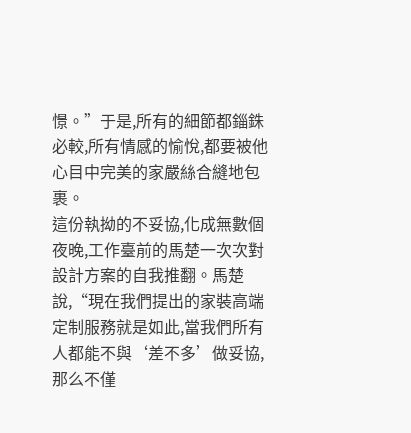憬。”于是,所有的細節都錙銖必較,所有情感的愉悅,都要被他心目中完美的家嚴絲合縫地包裹。
這份執拗的不妥協,化成無數個夜晚,工作臺前的馬楚一次次對設計方案的自我推翻。馬楚說,“現在我們提出的家裝高端定制服務就是如此,當我們所有人都能不與‘差不多’做妥協,那么不僅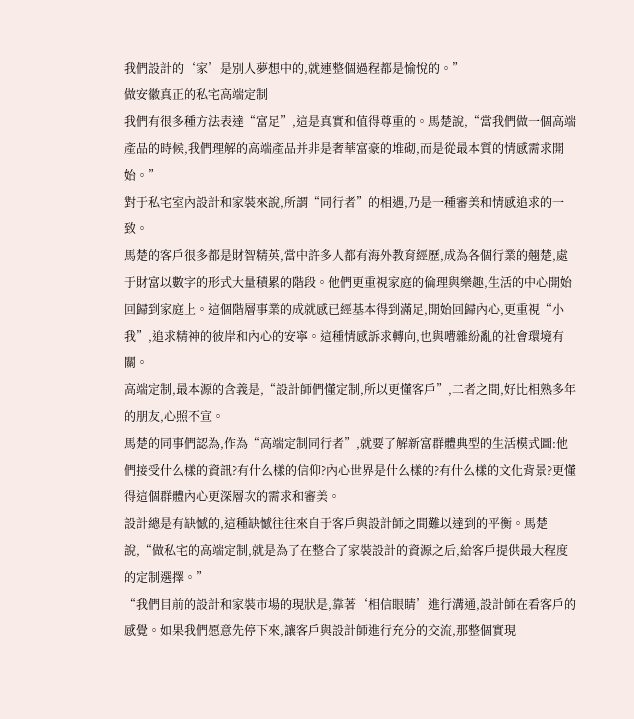我們設計的‘家’是別人夢想中的,就連整個過程都是愉悅的。”
做安徽真正的私宅高端定制
我們有很多種方法表達“富足”,這是真實和值得尊重的。馬楚說,“當我們做一個高端產品的時候,我們理解的高端產品并非是奢華富豪的堆砌,而是從最本質的情感需求開始。”
對于私宅室內設計和家裝來說,所謂“同行者”的相遇,乃是一種審美和情感追求的一致。
馬楚的客戶很多都是財智精英,當中許多人都有海外教育經歷,成為各個行業的翹楚,處于財富以數字的形式大量積累的階段。他們更重視家庭的倫理與樂趣,生活的中心開始回歸到家庭上。這個階層事業的成就感已經基本得到滿足,開始回歸內心,更重視“小我”,追求精神的彼岸和內心的安寧。這種情感訴求轉向,也與嘈雜紛亂的社會環境有關。
高端定制,最本源的含義是,“設計師們懂定制,所以更懂客戶”,二者之間,好比相熟多年的朋友,心照不宣。
馬楚的同事們認為,作為“高端定制同行者”,就要了解新富群體典型的生活模式圖:他們接受什么樣的資訊?有什么樣的信仰?內心世界是什么樣的?有什么樣的文化背景?更懂得這個群體內心更深層次的需求和審美。
設計總是有缺憾的,這種缺憾往往來自于客戶與設計師之間難以達到的平衡。馬楚說,“做私宅的高端定制,就是為了在整合了家裝設計的資源之后,給客戶提供最大程度的定制選擇。”
“我們目前的設計和家裝市場的現狀是,靠著‘相信眼睛’進行溝通,設計師在看客戶的感覺。如果我們愿意先停下來,讓客戶與設計師進行充分的交流,那整個實現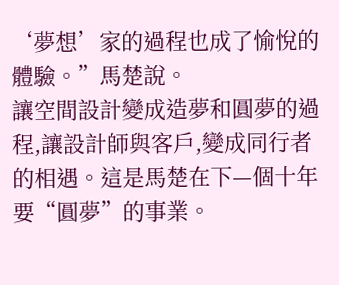‘夢想’家的過程也成了愉悅的體驗。”馬楚說。
讓空間設計變成造夢和圓夢的過程,讓設計師與客戶,變成同行者的相遇。這是馬楚在下—個十年要“圓夢”的事業。